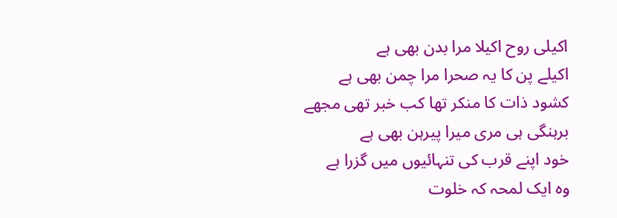اکیلی روح اکیلا مرا بدن بھی ہے
اکیلے پن کا یہ صحرا مرا چمن بھی ہے
کشود ذات کا منکر تھا کب خبر تھی مجھے
برہنگی ہی مری میرا پیرہن بھی ہے
خود اپنے قرب کی تنہائیوں میں گزرا ہے
وہ ایک لمحہ کہ خلوت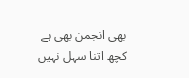بھی انجمن بھی ہے
کچھ اتنا سہل نہیں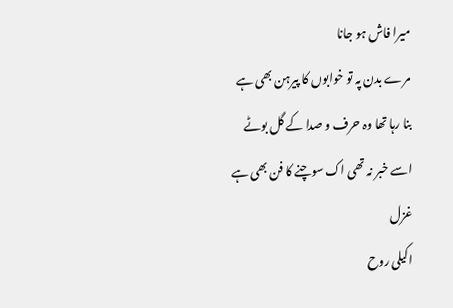میرا فاش ہو جانا
مرے بدن پہ تو خوابوں کا پیرہن بھی ہے
بنا رہا تھا وہ حرف و صدا کے گل بوٹے
اسے خبر نہ تھی اک سوچنے کا فن بھی ہے
غزل
اکیلی روح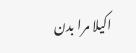اکیلا مرا بدن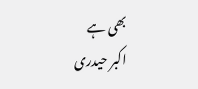بھی ہے
اکبر حیدری